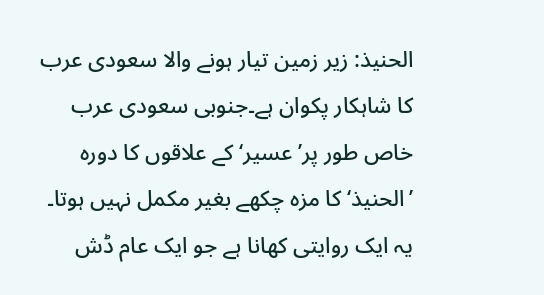الحنیذ: زیر زمین تیار ہونے والا سعودی عرب کا شاہکار پکوان ہے۔جنوبی سعودی عرب خاص طور پر’ عسیر‘ کے علاقوں کا دورہ ’الحنیذ‘ کا مزہ چکھے بغیر مکمل نہیں ہوتا۔
یہ ایک روایتی کھانا ہے جو ایک عام ڈش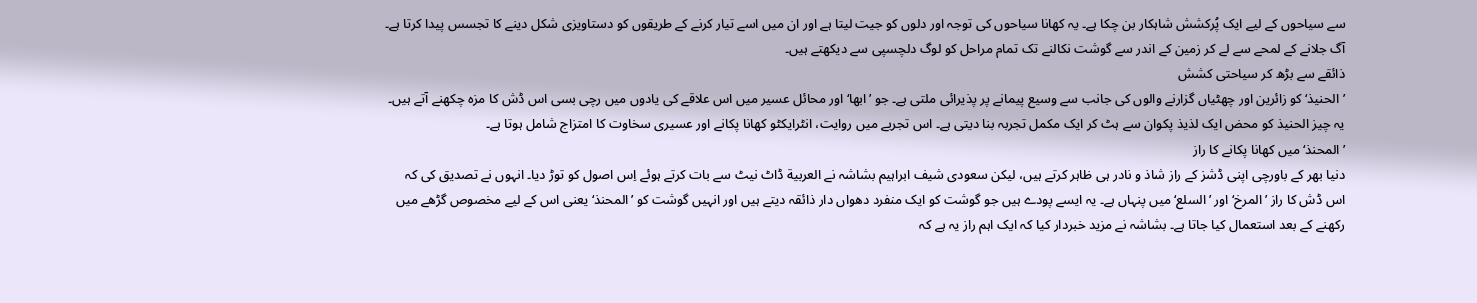سے سیاحوں کے لیے ایک پُرکشش شاہکار بن چکا ہے۔ یہ کھانا سیاحوں کی توجہ اور دلوں کو جیت لیتا ہے اور ان میں اسے تیار کرنے کے طریقوں کو دستاویزی شکل دینے کا تجسس پیدا کرتا ہے۔ آگ جلانے کے لمحے سے لے کر زمین کے اندر سے گوشت نکالنے تک تمام مراحل کو لوگ دلچسپی سے دیکھتے ہیں۔
ذائقے سے بڑھ کر سیاحتی کشش
’الحنیذ‘ کو زائرین اور چھٹیاں گزارنے والوں کی جانب سے وسیع پیمانے پر پذیرائی ملتی ہے۔ جو ’ابھا‘ اور محائل عسیر میں اس علاقے کی یادوں میں رچی بسی اس ڈش کا مزہ چکھنے آتے ہیں۔ یہ چیز الحنیذ کو محض ایک لذیذ پکوان سے ہٹ کر ایک مکمل تجربہ بنا دیتی ہے۔ اس تجربے میں روایت، انٹرایکٹو کھانا پکانے اور عسیری سخاوت کا امتزاج شامل ہوتا ہے۔
’المحنذ‘ میں کھانا پکانے کا راز
دنیا بھر کے باورچی اپنی ڈشز کے راز شاذ و نادر ہی ظاہر کرتے ہیں، لیکن سعودی شیف ابراہیم بشاشہ نے العربیة ڈاٹ نیٹ سے بات کرتے ہوئے اِس اصول کو توڑ دیا۔ انہوں نے تصدیق کی کہ اس ڈش کا راز ’المرخ‘ اور ’السلع‘ میں پنہاں ہے۔ یہ ایسے پودے ہیں جو گوشت کو ایک منفرد دھواں دار ذائقہ دیتے ہیں اور انہیں گوشت کو ’المحنذ‘ یعنی اس کے لیے مخصوص گڑھے میں رکھنے کے بعد استعمال کیا جاتا ہے۔ بشاشہ نے مزید خبردار کیا کہ ایک اہم راز یہ ہے کہ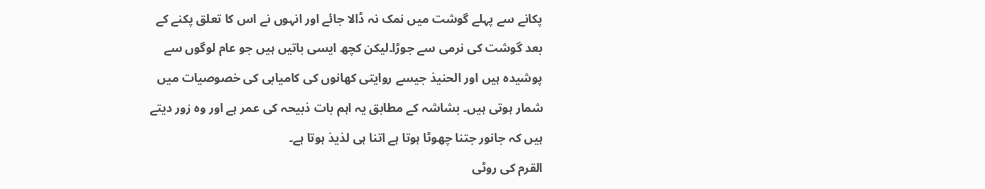پکانے سے پہلے گوشت میں نمک نہ ڈالا جائے اور انہوں نے اس کا تعلق پکنے کے بعد گوشت کی نرمی سے جوڑا۔لیکن کچھ ایسی باتیں ہیں جو عام لوگوں سے پوشیدہ ہیں اور الحنیذ جیسے روایتی کھانوں کی کامیابی کی خصوصیات میں شمار ہوتی ہیں۔ بشاشہ کے مطابق یہ اہم بات ذبیحہ کی عمر ہے اور وہ زور دیتے ہیں کہ جانور جتنا چھوٹا ہوتا ہے اتنا ہی لذیذ ہوتا ہے۔
القرم کی روٹی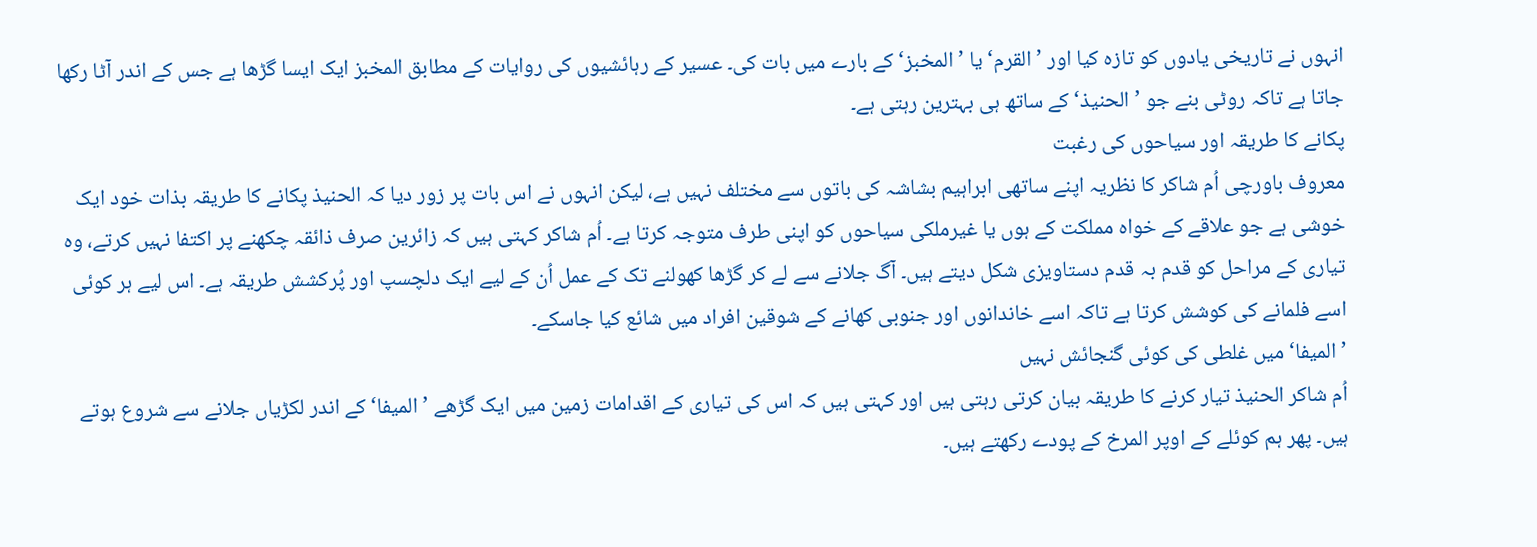انہوں نے تاریخی یادوں کو تازہ کیا اور ’القرم‘ یا ’المخبز‘ کے بارے میں بات کی۔ عسیر کے رہائشیوں کی روایات کے مطابق المخبز ایک ایسا گڑھا ہے جس کے اندر آٹا رکھا جاتا ہے تاکہ روٹی بنے جو ’الحنیذ‘ کے ساتھ ہی بہترین رہتی ہے۔
پکانے کا طریقہ اور سیاحوں کی رغبت
معروف باورچی اُم شاکر کا نظریہ اپنے ساتھی ابراہیم بشاشہ کی باتوں سے مختلف نہیں ہے، لیکن انہوں نے اس بات پر زور دیا کہ الحنیذ پکانے کا طریقہ بذات خود ایک خوشی ہے جو علاقے کے خواہ مملکت کے ہوں یا غیرملکی سیاحوں کو اپنی طرف متوجہ کرتا ہے۔ اُم شاکر کہتی ہیں کہ زائرین صرف ذائقہ چکھنے پر اکتفا نہیں کرتے، وہ تیاری کے مراحل کو قدم بہ قدم دستاویزی شکل دیتے ہیں۔ آگ جلانے سے لے کر گڑھا کھولنے تک کے عمل اُن کے لیے ایک دلچسپ اور پُرکشش طریقہ ہے۔ اس لیے ہر کوئی اسے فلمانے کی کوشش کرتا ہے تاکہ اسے خاندانوں اور جنوبی کھانے کے شوقین افراد میں شائع کیا جاسکے۔
’المیفا‘ میں غلطی کی کوئی گنجائش نہیں
اُم شاکر الحنیذ تیار کرنے کا طریقہ بیان کرتی رہتی ہیں اور کہتی ہیں کہ اس کی تیاری کے اقدامات زمین میں ایک گڑھے ’المیفا‘ کے اندر لکڑیاں جلانے سے شروع ہوتے ہیں۔ پھر ہم کوئلے کے اوپر المرخ کے پودے رکھتے ہیں۔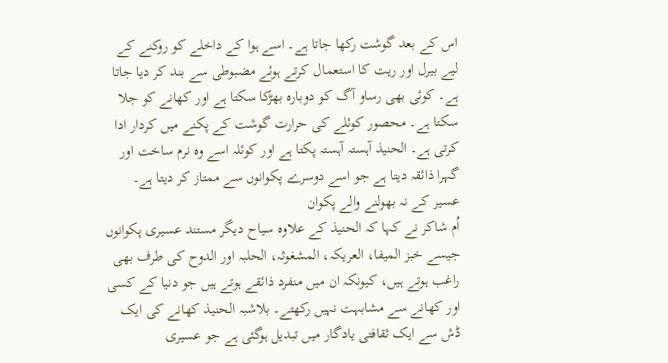اس کے بعد گوشت رکھا جاتا ہے۔ اسے ہوا کے داخلے کو روکنے کے لیے بیرل اور ریت کا استعمال کرتے ہوئے مضبوطی سے بند کر دیا جاتا ہے۔ کوئی بھی رساو آگ کو دوبارہ بھڑکا سکتا ہے اور کھانے کو جلا سکتا ہے۔ محصور کوئلے کی حرارت گوشت کے پکنے میں کردار ادا کرتی ہے۔ الحنیذ آہستہ آہستہ پکتا ہے اور کوئلہ اسے وہ نرم ساخت اور گہرا ذائقہ دیتا ہے جو اسے دوسرے پکوانوں سے ممتاز کر دیتا ہے۔
عسیر کے نہ بھولنے والے پکوان
اُم شاکر نے کہا کہ الحنیذ کے علاوہ سیاح دیگر مستند عسیری پکوانوں جیسے خبز المیفا، العریکہ، المشغوثہ، الحلبہ اور الدوح کی طرف بھی راغب ہوتے ہیں، کیونکہ ان میں منفرد ذائقے ہوتے ہیں جو دنیا کے کسی اور کھانے سے مشابہت نہیں رکھتے۔ بلاشبہ الحنیذ کھانے کی ایک ڈش سے ایک ثقافتی یادگار میں تبدیل ہوگئی ہے جو عسیری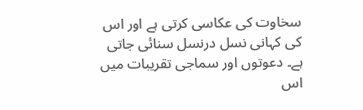سخاوت کی عکاسی کرتی ہے اور اس کی کہانی نسل درنسل سنائی جاتی ہے۔ دعوتوں اور سماجی تقریبات میں اس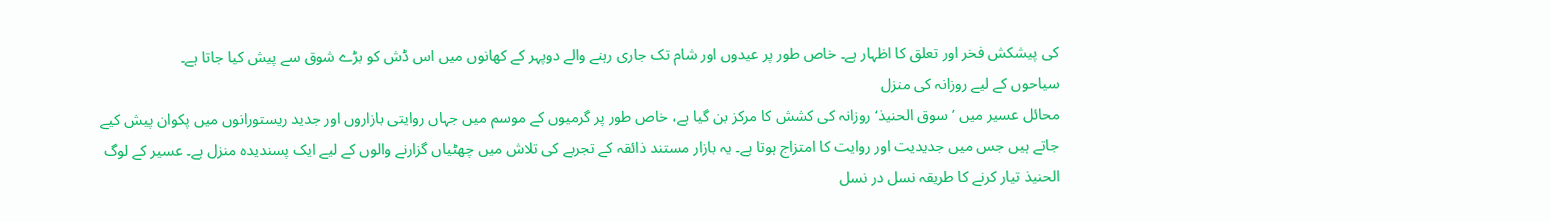کی پیشکش فخر اور تعلق کا اظہار ہے۔ خاص طور پر عیدوں اور شام تک جاری رہنے والے دوپہر کے کھانوں میں اس ڈش کو بڑے شوق سے پیش کیا جاتا ہے۔
سیاحوں کے لیے روزانہ کی منزل
محائل عسیر میں ’سوق الحنیذ‘ روزانہ کی کشش کا مرکز بن گیا ہے، خاص طور پر گرمیوں کے موسم میں جہاں روایتی بازاروں اور جدید ریستورانوں میں پکوان پیش کیے جاتے ہیں جس میں جدیدیت اور روایت کا امتزاج ہوتا ہے۔ یہ بازار مستند ذائقہ کے تجربے کی تلاش میں چھٹیاں گزارنے والوں کے لیے ایک پسندیدہ منزل ہے۔ عسیر کے لوگ الحنیذ تیار کرنے کا طریقہ نسل در نسل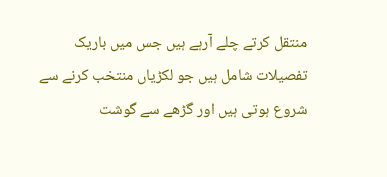منتقل کرتے چلے آرہے ہیں جس میں باریک تفصیلات شامل ہیں جو لکڑیاں منتخب کرنے سے شروع ہوتی ہیں اور گڑھے سے گوشت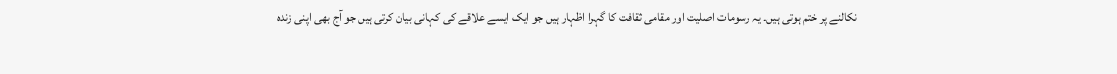نکالنے پر ختم ہوتی ہیں۔ یہ رسومات اصلیت اور مقامی ثقافت کا گہرا اظہار ہیں جو ایک ایسے علاقے کی کہانی بیان کرتی ہیں جو آج بھی اپنی زندہ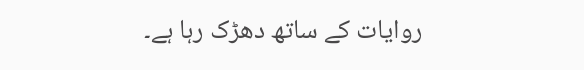روایات کے ساتھ دھڑک رہا ہے۔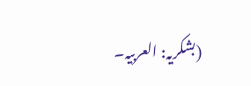(بشکریہ: العربیہ۔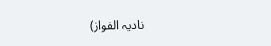نادیہ الفواز)